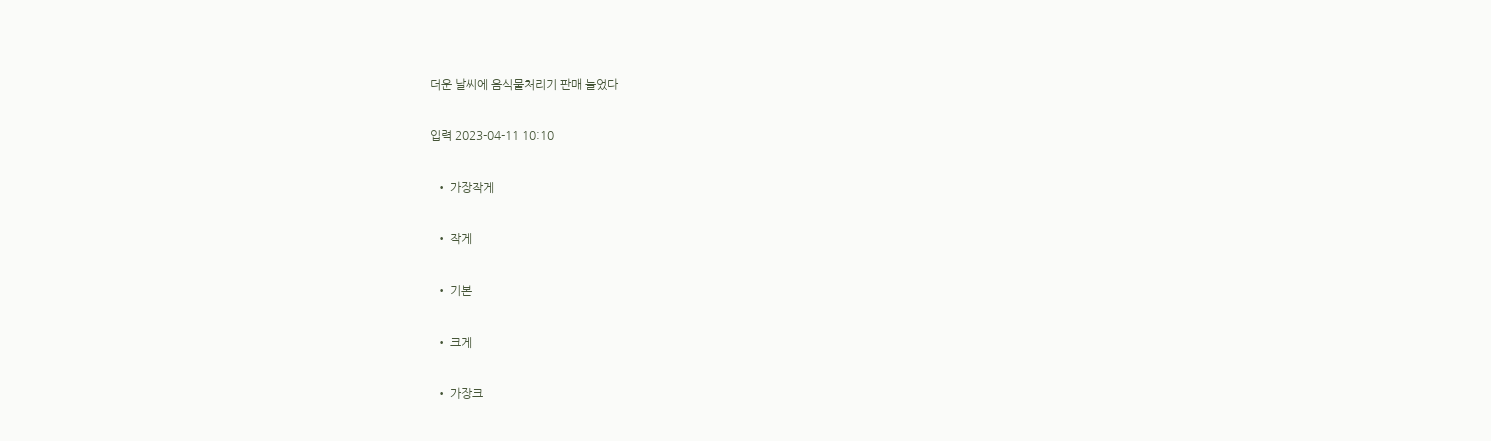더운 날씨에 음식물처리기 판매 늘었다

입력 2023-04-11 10:10

  • 가장작게

  • 작게

  • 기본

  • 크게

  • 가장크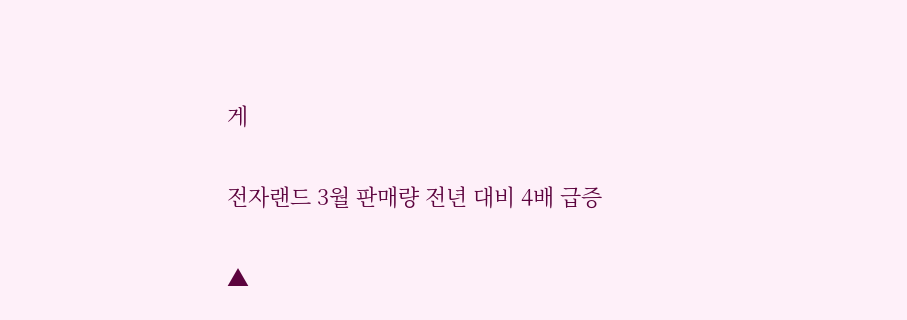게

전자랜드 3월 판매량 전년 대비 4배 급증

▲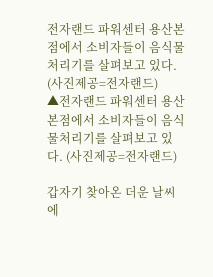전자랜드 파워센터 용산본점에서 소비자들이 음식물처리기를 살펴보고 있다. (사진제공=전자랜드)
▲전자랜드 파워센터 용산본점에서 소비자들이 음식물처리기를 살펴보고 있다. (사진제공=전자랜드)

갑자기 찾아온 더운 날씨에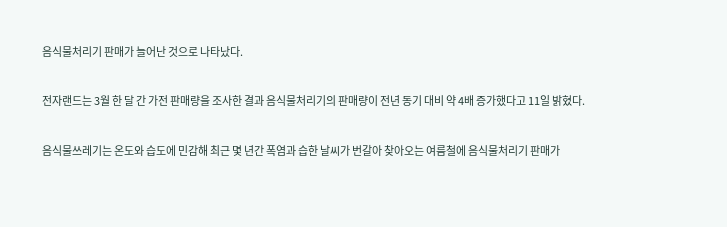음식물처리기 판매가 늘어난 것으로 나타났다.

전자랜드는 3월 한 달 간 가전 판매량을 조사한 결과 음식물처리기의 판매량이 전년 동기 대비 약 4배 증가했다고 11일 밝혔다.

음식물쓰레기는 온도와 습도에 민감해 최근 몇 년간 폭염과 습한 날씨가 번갈아 찾아오는 여름철에 음식물처리기 판매가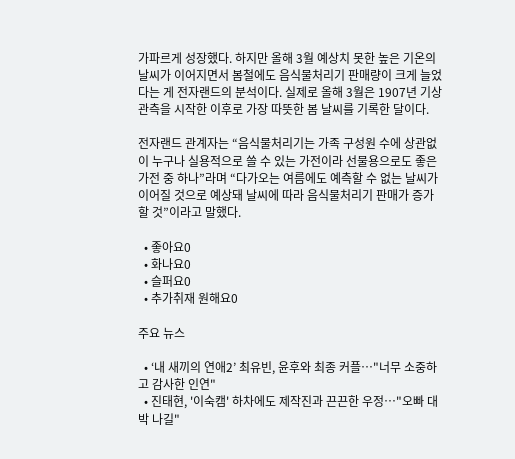가파르게 성장했다. 하지만 올해 3월 예상치 못한 높은 기온의 날씨가 이어지면서 봄철에도 음식물처리기 판매량이 크게 늘었다는 게 전자랜드의 분석이다. 실제로 올해 3월은 1907년 기상 관측을 시작한 이후로 가장 따뜻한 봄 날씨를 기록한 달이다.

전자랜드 관계자는 “음식물처리기는 가족 구성원 수에 상관없이 누구나 실용적으로 쓸 수 있는 가전이라 선물용으로도 좋은 가전 중 하나”라며 “다가오는 여름에도 예측할 수 없는 날씨가 이어질 것으로 예상돼 날씨에 따라 음식물처리기 판매가 증가할 것”이라고 말했다.

  • 좋아요0
  • 화나요0
  • 슬퍼요0
  • 추가취재 원해요0

주요 뉴스

  • ‘내 새끼의 연애2’ 최유빈, 윤후와 최종 커플⋯"너무 소중하고 감사한 인연"
  • 진태현, '이숙캠' 하차에도 제작진과 끈끈한 우정⋯"오빠 대박 나길"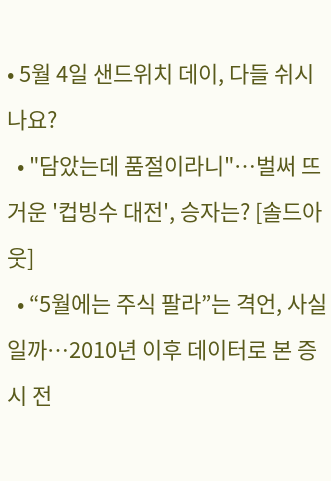• 5월 4일 샌드위치 데이, 다들 쉬시나요?
  • "담았는데 품절이라니"⋯벌써 뜨거운 '컵빙수 대전', 승자는? [솔드아웃]
  • “5월에는 주식 팔라”는 격언, 사실일까⋯2010년 이후 데이터로 본 증시 전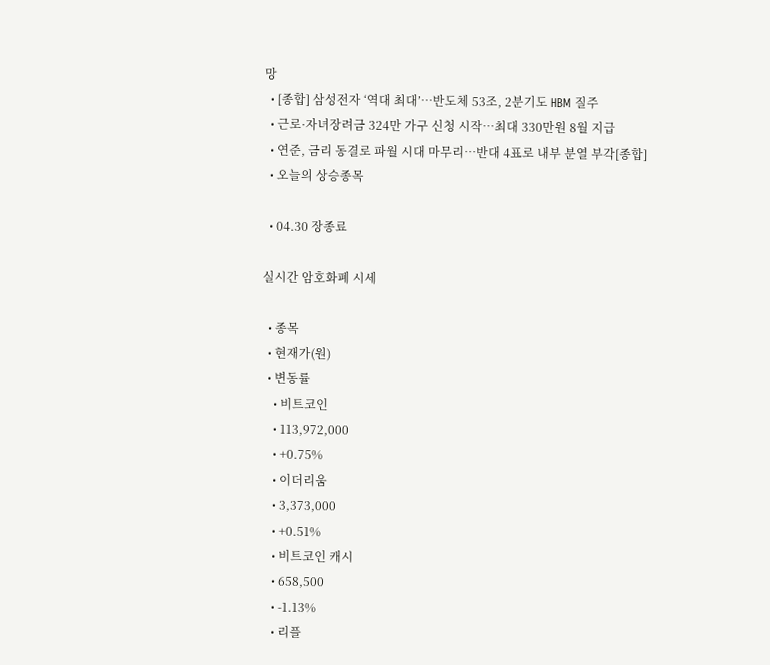망
  • [종합] 삼성전자 ‘역대 최대’…반도체 53조, 2분기도 HBM 질주
  • 근로·자녀장려금 324만 가구 신청 시작…최대 330만원 8월 지급
  • 연준, 금리 동결로 파월 시대 마무리…반대 4표로 내부 분열 부각[종합]
  • 오늘의 상승종목

  • 04.30 장종료

실시간 암호화폐 시세

  • 종목
  • 현재가(원)
  • 변동률
    • 비트코인
    • 113,972,000
    • +0.75%
    • 이더리움
    • 3,373,000
    • +0.51%
    • 비트코인 캐시
    • 658,500
    • -1.13%
    • 리플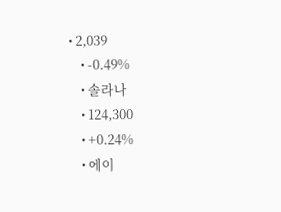• 2,039
    • -0.49%
    • 솔라나
    • 124,300
    • +0.24%
    • 에이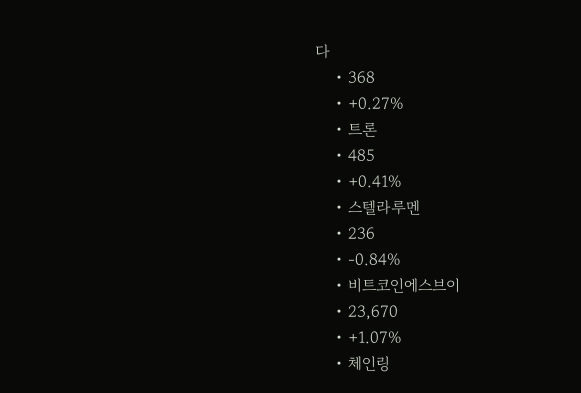다
    • 368
    • +0.27%
    • 트론
    • 485
    • +0.41%
    • 스텔라루멘
    • 236
    • -0.84%
    • 비트코인에스브이
    • 23,670
    • +1.07%
    • 체인링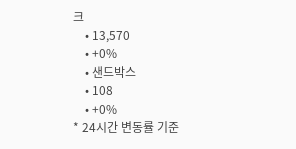크
    • 13,570
    • +0%
    • 샌드박스
    • 108
    • +0%
* 24시간 변동률 기준